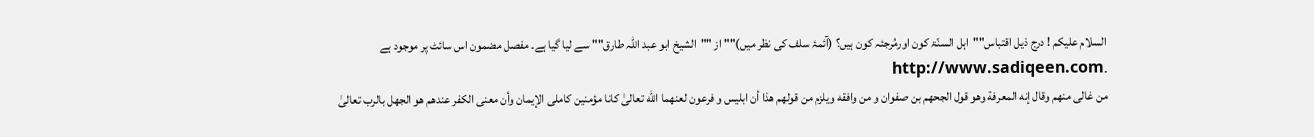السلام علیکم ! درج ذیل اقتباس""اہل السنّۃ کون اورمُرجئہ کون ہیں؟ (آئمۂ سلف کی نظر میں)"" از ""الشیخ ابو عبد اللہ طارق"" سے لیا گیا ہے۔ مفصل مضمون اس سائٹ پر موجود ہے ۔http://www.sadiqeen.com
من غالی منهم وقال إنه المعرفة وهو قول الجحهم بن صفوان و من وافقه ویلزم من قولهم هذا أن ابلیس و فرعون لعنهما الله تعالیٰ کانا مؤمنین کاملی الإیمان وأن معنی الکفر عندهم هو الجهل بالرب تعالیٰ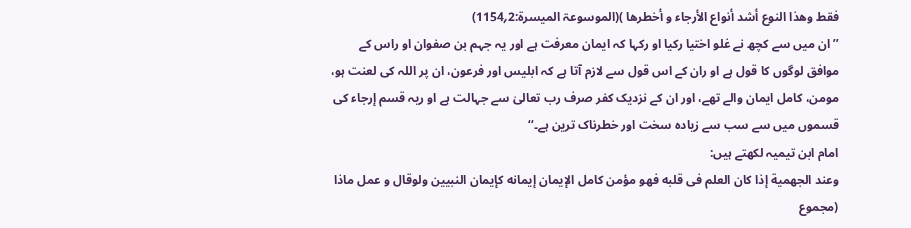فقط وهذا النوع أشد أنواع الأرجاء و أخطرها )(الموسوعۃ المیسرۃ:2؍1154)
’’ ان میں سے کچھ نے غلو اختیا رکیا او رکہا کہ ایمان معرفت ہے اور یہ جہم بن صفوان او راس کے موافق لوگوں کا قول ہے او ران کے اس قول سے لازم آتا ہے کہ ابلیس اور فرعون، ان پر اللہ کی لعنت ہو، مومن، کامل ایمان والے تھے، اور ان کے نزدیک کفر صرف رب تعالیٰ سے جہالت ہے او ریہ قسم إرجاء کی قسموں میں سے سب سے زیادہ سخت اور خطرناک ترین ہے۔‘‘
امام ابن تیمیہ لکھتے ہیں:
وعند الجهمیة إذا کان العلم فی قلبه فهو مؤمن کامل الإیمان إیمانه کإیمان النبیین ولوقال و عمل ماذا (مجموع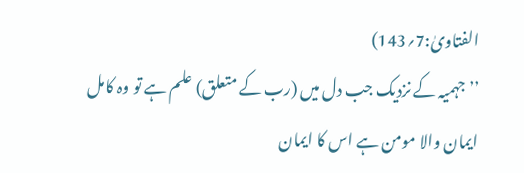الفتاویٰ:7؍143)
’’ جہمیہ کے نزدیک جب دل میں (رب کے متعلق) علم ہے تو وہ کامل ایمان والا مومن ہے اس کا ایمان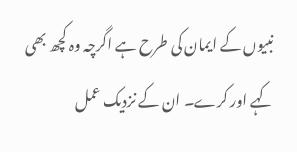نبیوں کے ایمان کی طرح ہے اگرچہ وہ کچھ بھی کہے اور کرے۔ ان کے نزدیک عمل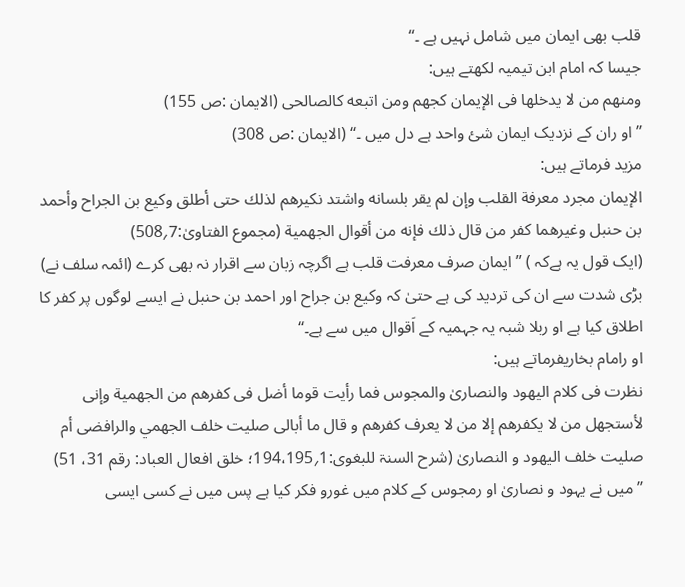قلب بھی ایمان میں شامل نہیں ہے ۔‘‘
جیسا کہ امام ابن تیمیہ لکھتے ہیں:
ومنهم من لا یدخلها فی الإیمان کجهم ومن اتبعه کالصالحی (الایمان :ص 155)
’’او ران کے نزدیک ایمان شئ واحد ہے دل میں ۔‘‘ (الایمان :ص 308)
مزید فرماتے ہیں:
الإیمان مجرد معرفة القلب وإن لم یقر بلسانه واشتد نکیرهم لذلك حتی أطلق وکیع بن الجراح وأحمد بن حنبل وغیرهما کفر من قال ذلك فإنه من أقوال الجهمیة (مجموع الفتاویٰ:7؍508)
(ایک قول یہ ہےکہ ) ’’ایمان صرف معرفت قلب ہے اگرچہ زبان سے اقرار نہ بھی کرے (ائمہ سلف نے) بڑی شدت سے ان کی تردید کی ہے حتیٰ کہ وکیع بن جراح اور احمد بن حنبل نے ایسے لوگوں پر کفر کا اطلاق کیا ہے او ربلا شبہ یہ جہمیہ کے اَقوال میں سے ہے۔‘‘
او رامام بخاریفرماتے ہیں:
نظرت فی کلام الیهود والنصاریٰ والمجوس فما رأیت قوما أضل فی کفرهم من الجهمیة وإنی لأستجهل من لا یکفرهم إلا من لا یعرف کفرهم و قال ما أبالی صلیت خلف الجهمي والرافضی أم صلیت خلف الیهود و النصاریٰ (شرح السنۃ للبغوی:1؍194،195؛ خلق افعال العباد: رقم 31، 51)
’’میں نے یہود و نصاریٰ او رمجوس کے کلام میں غورو فکر کیا ہے پس میں نے کسی ایسی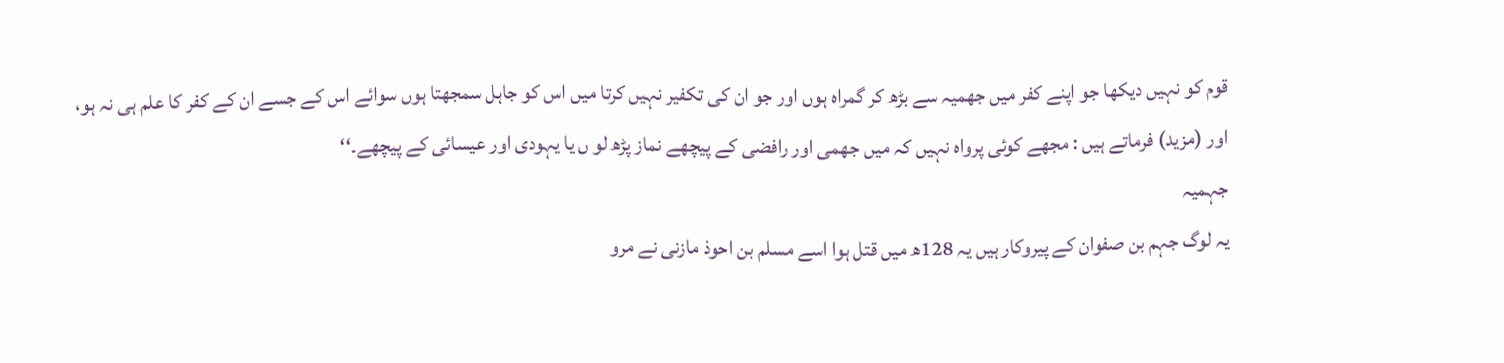قوم کو نہیں دیکھا جو اپنے کفر میں جھمیہ سے بڑھ کر گمراہ ہوں اور جو ان کی تکفیر نہیں کرتا میں اس کو جاہل سمجھتا ہوں سوائے اس کے جسے ان کے کفر کا علم ہی نہ ہو، اور (مزید) فرماتے ہیں : مجھے کوئی پرواہ نہیں کہ میں جھمی اور رافضی کے پیچھے نماز پڑھ لو ں یا یہودی اور عیسائی کے پیچھے۔‘‘
جہمیہ
یہ لوگ جہم بن صفوان کے پیروکار ہیں یہ 128ھ میں قتل ہوا اسے مسلم بن احوذ مازنی نے مرو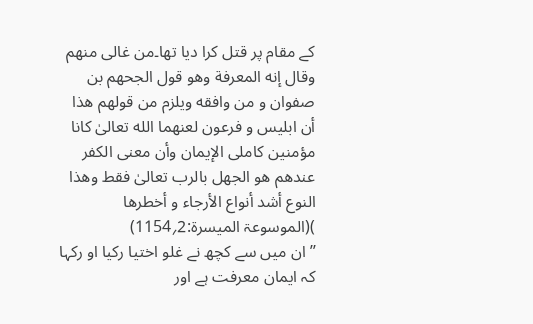کے مقام پر قتل کرا دیا تھا۔من غالی منهم وقال إنه المعرفة وهو قول الجحهم بن صفوان و من وافقه ویلزم من قولهم هذا أن ابلیس و فرعون لعنهما الله تعالیٰ کانا مؤمنین کاملی الإیمان وأن معنی الکفر عندهم هو الجهل بالرب تعالیٰ فقط وهذا النوع أشد أنواع الأرجاء و أخطرها )(الموسوعۃ المیسرۃ:2؍1154)
’’ ان میں سے کچھ نے غلو اختیا رکیا او رکہا کہ ایمان معرفت ہے اور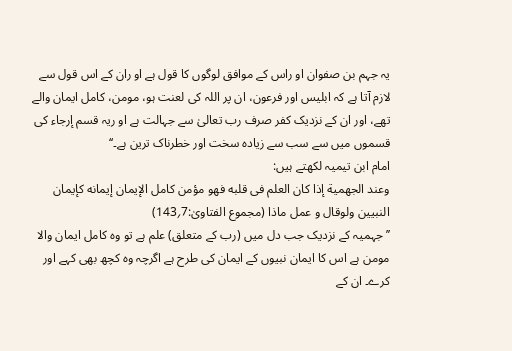یہ جہم بن صفوان او راس کے موافق لوگوں کا قول ہے او ران کے اس قول سے لازم آتا ہے کہ ابلیس اور فرعون، ان پر اللہ کی لعنت ہو، مومن، کامل ایمان والے تھے، اور ان کے نزدیک کفر صرف رب تعالیٰ سے جہالت ہے او ریہ قسم إرجاء کی قسموں میں سے سب سے زیادہ سخت اور خطرناک ترین ہے۔‘‘
امام ابن تیمیہ لکھتے ہیں:
وعند الجهمیة إذا کان العلم فی قلبه فهو مؤمن کامل الإیمان إیمانه کإیمان النبیین ولوقال و عمل ماذا (مجموع الفتاویٰ:7؍143)
’’ جہمیہ کے نزدیک جب دل میں (رب کے متعلق) علم ہے تو وہ کامل ایمان والا مومن ہے اس کا ایمان نبیوں کے ایمان کی طرح ہے اگرچہ وہ کچھ بھی کہے اور کرے۔ ان کے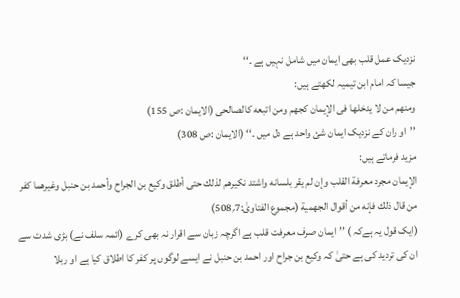نزدیک عمل قلب بھی ایمان میں شامل نہیں ہے ۔‘‘
جیسا کہ امام ابن تیمیہ لکھتے ہیں:
ومنهم من لا یدخلها فی الإیمان کجهم ومن اتبعه کالصالحی (الایمان :ص 155)
’’او ران کے نزدیک ایمان شئ واحد ہے دل میں ۔‘‘ (الایمان :ص 308)
مزید فرماتے ہیں:
الإیمان مجرد معرفة القلب وإن لم یقر بلسانه واشتد نکیرهم لذلك حتی أطلق وکیع بن الجراح وأحمد بن حنبل وغیرهما کفر من قال ذلك فإنه من أقوال الجهمیة (مجموع الفتاویٰ:7؍508)
(ایک قول یہ ہےکہ ) ’’ایمان صرف معرفت قلب ہے اگرچہ زبان سے اقرار نہ بھی کرے (ائمہ سلف نے) بڑی شدت سے ان کی تردید کی ہے حتیٰ کہ وکیع بن جراح اور احمد بن حنبل نے ایسے لوگوں پر کفر کا اطلاق کیا ہے او ربلا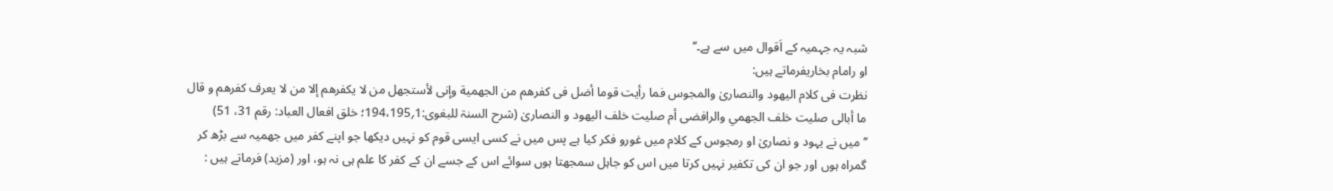شبہ یہ جہمیہ کے اَقوال میں سے ہے۔‘‘
او رامام بخاریفرماتے ہیں:
نظرت فی کلام الیهود والنصاریٰ والمجوس فما رأیت قوما أضل فی کفرهم من الجهمیة وإنی لأستجهل من لا یکفرهم إلا من لا یعرف کفرهم و قال ما أبالی صلیت خلف الجهمي والرافضی أم صلیت خلف الیهود و النصاریٰ (شرح السنۃ للبغوی:1؍194،195؛ خلق افعال العباد: رقم 31، 51)
’’میں نے یہود و نصاریٰ او رمجوس کے کلام میں غورو فکر کیا ہے پس میں نے کسی ایسی قوم کو نہیں دیکھا جو اپنے کفر میں جھمیہ سے بڑھ کر گمراہ ہوں اور جو ان کی تکفیر نہیں کرتا میں اس کو جاہل سمجھتا ہوں سوائے اس کے جسے ان کے کفر کا علم ہی نہ ہو، اور (مزید) فرماتے ہیں :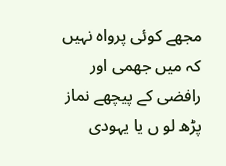مجھے کوئی پرواہ نہیں کہ میں جھمی اور رافضی کے پیچھے نماز پڑھ لو ں یا یہودی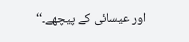اور عیسائی کے پیچھے۔‘‘